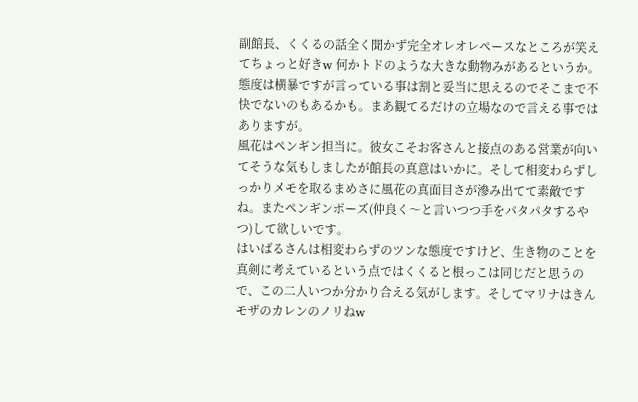副館長、くくるの話全く聞かず完全オレオレペースなところが笑えてちょっと好きw 何かトドのような大きな動物みがあるというか。態度は横暴ですが言っている事は割と妥当に思えるのでそこまで不快でないのもあるかも。まあ観てるだけの立場なので言える事ではありますが。
風花はペンギン担当に。彼女こそお客さんと接点のある営業が向いてそうな気もしましたが館長の真意はいかに。そして相変わらずしっかりメモを取るまめさに風花の真面目さが滲み出てて素敵ですね。またペンギンポーズ(仲良く〜と言いつつ手をパタパタするやつ)して欲しいです。
はいばるさんは相変わらずのツンな態度ですけど、生き物のことを真剣に考えているという点ではくくると根っこは同じだと思うので、この二人いつか分かり合える気がします。そしてマリナはきんモザのカレンのノリねw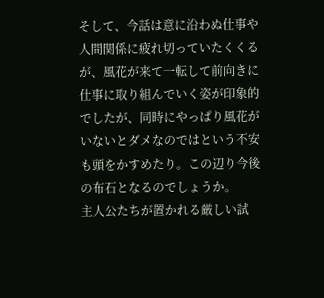そして、今話は意に沿わぬ仕事や人間関係に疲れ切っていたくくるが、風花が来て一転して前向きに仕事に取り組んでいく姿が印象的でしたが、同時にやっぱり風花がいないとダメなのではという不安も頭をかすめたり。この辺り今後の布石となるのでしょうか。
主人公たちが置かれる厳しい試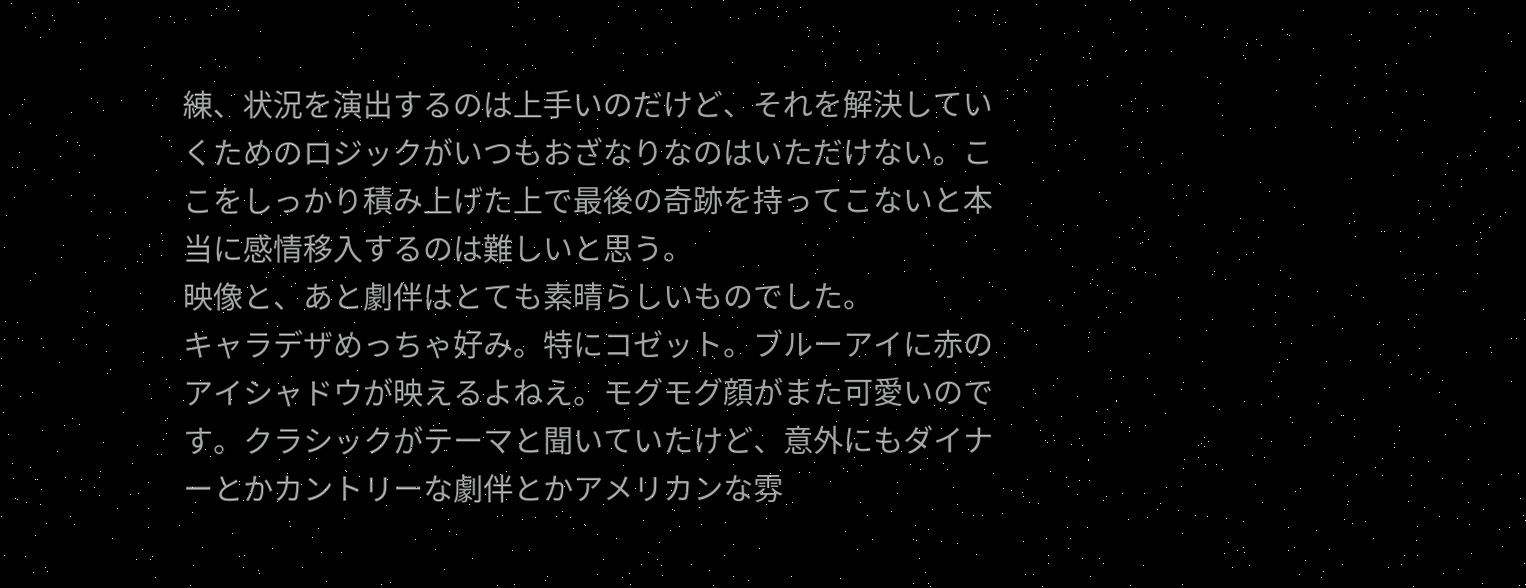練、状況を演出するのは上手いのだけど、それを解決していくためのロジックがいつもおざなりなのはいただけない。ここをしっかり積み上げた上で最後の奇跡を持ってこないと本当に感情移入するのは難しいと思う。
映像と、あと劇伴はとても素晴らしいものでした。
キャラデザめっちゃ好み。特にコゼット。ブルーアイに赤のアイシャドウが映えるよねえ。モグモグ顔がまた可愛いのです。クラシックがテーマと聞いていたけど、意外にもダイナーとかカントリーな劇伴とかアメリカンな雰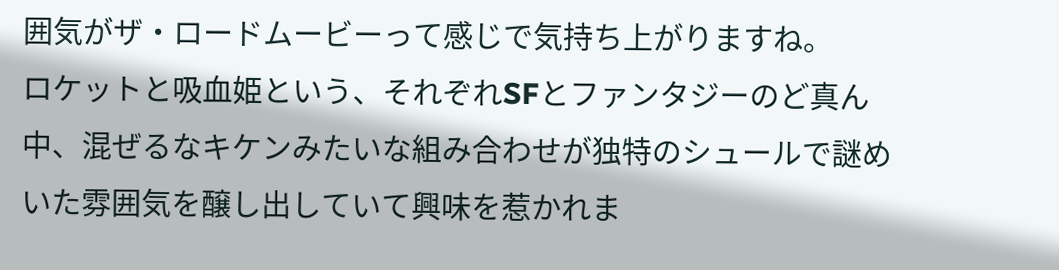囲気がザ・ロードムービーって感じで気持ち上がりますね。
ロケットと吸血姫という、それぞれSFとファンタジーのど真ん中、混ぜるなキケンみたいな組み合わせが独特のシュールで謎めいた雰囲気を醸し出していて興味を惹かれま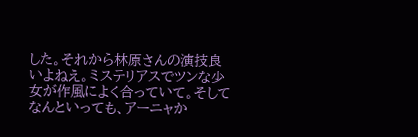した。それから林原さんの演技良いよねえ。ミステリアスでツンな少女が作風によく合っていて。そしてなんといっても、アーニャか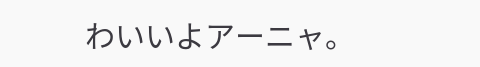わいいよアーニャ。